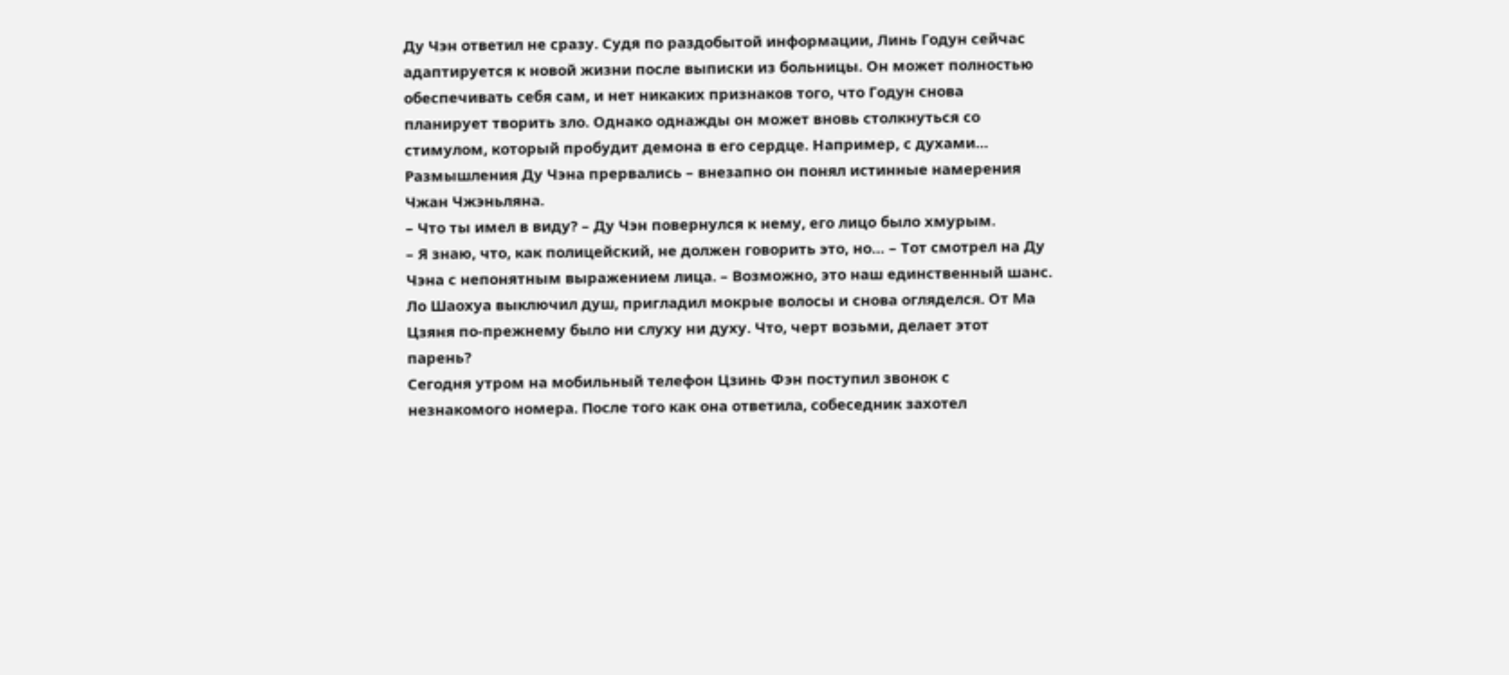Ду Чэн ответил не сразу. Судя по раздобытой информации, Линь Годун сейчас адаптируется к новой жизни после выписки из больницы. Он может полностью обеспечивать себя сам, и нет никаких признаков того, что Годун снова планирует творить зло. Однако однажды он может вновь столкнуться со стимулом, который пробудит демона в его сердце. Например, с духами…
Размышления Ду Чэна прервались – внезапно он понял истинные намерения Чжан Чжэньляна.
– Что ты имел в виду? – Ду Чэн повернулся к нему, его лицо было хмурым.
– Я знаю, что, как полицейский, не должен говорить это, но… – Тот смотрел на Ду Чэна с непонятным выражением лица. – Возможно, это наш единственный шанс.
Ло Шаохуа выключил душ, пригладил мокрые волосы и снова огляделся. От Ма Цзяня по-прежнему было ни слуху ни духу. Что, черт возьми, делает этот парень?
Сегодня утром на мобильный телефон Цзинь Фэн поступил звонок с незнакомого номера. После того как она ответила, собеседник захотел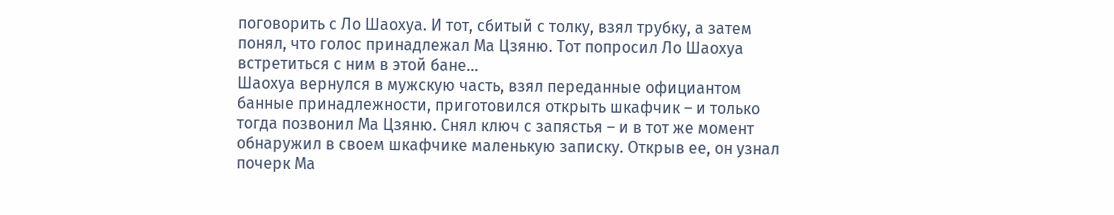поговорить с Ло Шаохуа. И тот, сбитый с толку, взял трубку, а затем понял, что голос принадлежал Ма Цзяню. Тот попросил Ло Шаохуа встретиться с ним в этой бане…
Шаохуа вернулся в мужскую часть, взял переданные официантом банные принадлежности, приготовился открыть шкафчик – и только тогда позвонил Ма Цзяню. Снял ключ с запястья – и в тот же момент обнаружил в своем шкафчике маленькую записку. Открыв ее, он узнал почерк Ма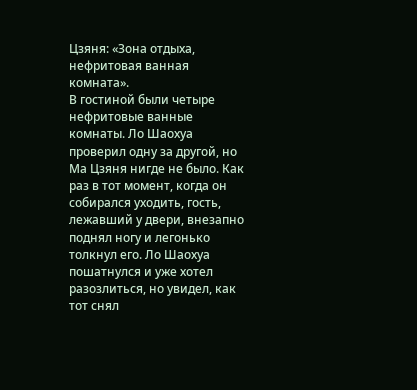Цзяня: «Зона отдыха, нефритовая ванная комната».
В гостиной были четыре нефритовые ванные комнаты. Ло Шаохуа проверил одну за другой, но Ма Цзяня нигде не было. Как раз в тот момент, когда он собирался уходить, гость, лежавший у двери, внезапно поднял ногу и легонько толкнул его. Ло Шаохуа пошатнулся и уже хотел разозлиться, но увидел, как тот снял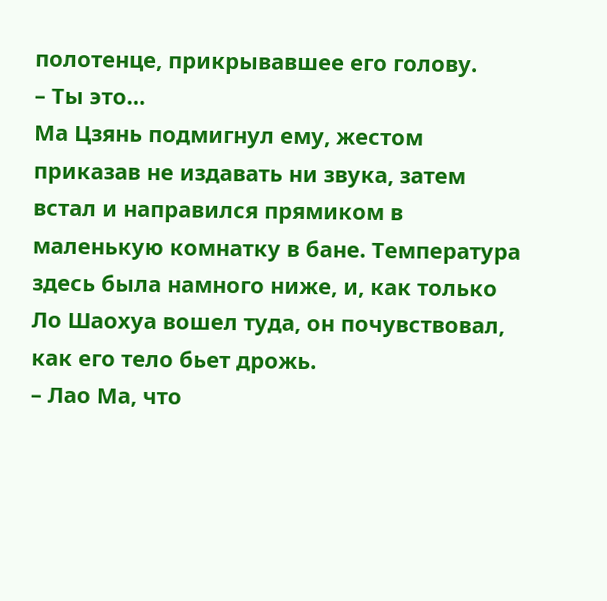полотенце, прикрывавшее его голову.
– Ты это…
Ма Цзянь подмигнул ему, жестом приказав не издавать ни звука, затем встал и направился прямиком в маленькую комнатку в бане. Температура здесь была намного ниже, и, как только Ло Шаохуа вошел туда, он почувствовал, как его тело бьет дрожь.
– Лао Ма, что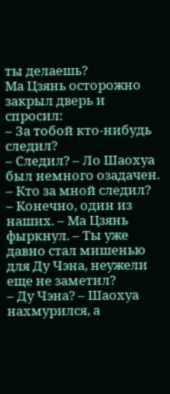ты делаешь?
Ма Цзянь осторожно закрыл дверь и спросил:
– За тобой кто-нибудь следил?
– Следил? – Ло Шаохуа был немного озадачен. – Кто за мной следил?
– Конечно, один из наших. – Ма Цзянь фыркнул. – Ты уже давно стал мишенью для Ду Чэна, неужели еще не заметил?
– Ду Чэна? – Шаохуа нахмурился, а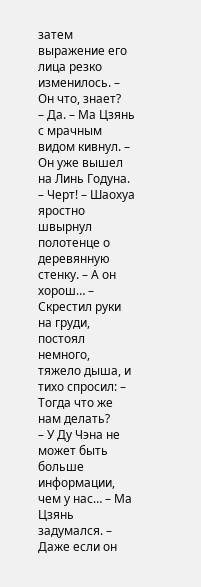затем выражение его лица резко изменилось. – Он что, знает?
– Да. – Ма Цзянь с мрачным видом кивнул. – Он уже вышел на Линь Годуна.
– Черт! – Шаохуа яростно швырнул полотенце о деревянную стенку. – А он хорош… – Скрестил руки на груди, постоял немного, тяжело дыша, и тихо спросил: – Тогда что же нам делать?
– У Ду Чэна не может быть больше информации, чем у нас… – Ма Цзянь задумался. – Даже если он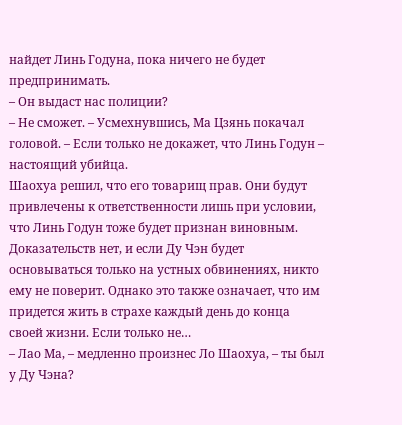найдет Линь Годуна, пока ничего не будет предпринимать.
– Он выдаст нас полиции?
– Не сможет. – Усмехнувшись, Ма Цзянь покачал головой. – Если только не докажет, что Линь Годун – настоящий убийца.
Шаохуа решил, что его товарищ прав. Они будут привлечены к ответственности лишь при условии, что Линь Годун тоже будет признан виновным. Доказательств нет, и если Ду Чэн будет основываться только на устных обвинениях, никто ему не поверит. Однако это также означает, что им придется жить в страхе каждый день до конца своей жизни. Если только не…
– Лао Ма, – медленно произнес Ло Шаохуа, – ты был у Ду Чэна?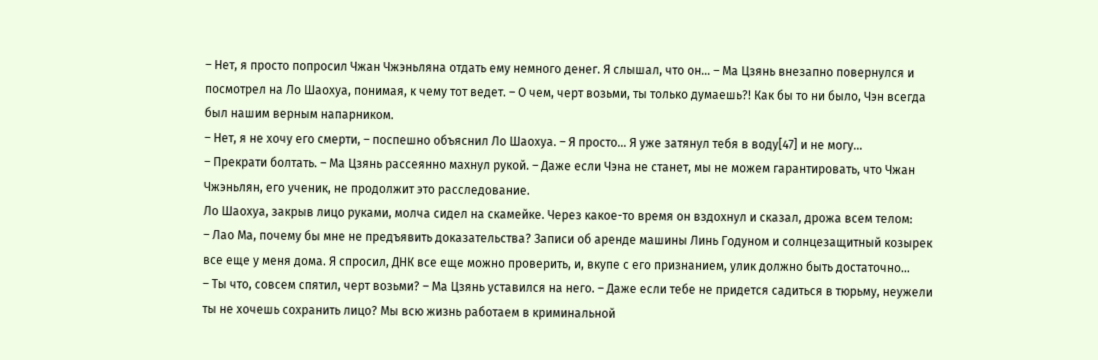– Нет, я просто попросил Чжан Чжэньляна отдать ему немного денег. Я слышал, что он… – Ма Цзянь внезапно повернулся и посмотрел на Ло Шаохуа, понимая, к чему тот ведет. – О чем, черт возьми, ты только думаешь?! Как бы то ни было, Чэн всегда был нашим верным напарником.
– Нет, я не хочу его смерти, – поспешно объяснил Ло Шаохуа. – Я просто… Я уже затянул тебя в воду[47] и не могу…
– Прекрати болтать. – Ма Цзянь рассеянно махнул рукой. – Даже если Чэна не станет, мы не можем гарантировать, что Чжан Чжэньлян, его ученик, не продолжит это расследование.
Ло Шаохуа, закрыв лицо руками, молча сидел на скамейке. Через какое-то время он вздохнул и сказал, дрожа всем телом:
– Лао Ма, почему бы мне не предъявить доказательства? Записи об аренде машины Линь Годуном и солнцезащитный козырек все еще у меня дома. Я спросил, ДНК все еще можно проверить, и, вкупе с его признанием, улик должно быть достаточно…
– Ты что, совсем спятил, черт возьми? – Ма Цзянь уставился на него. – Даже если тебе не придется садиться в тюрьму, неужели ты не хочешь сохранить лицо? Мы всю жизнь работаем в криминальной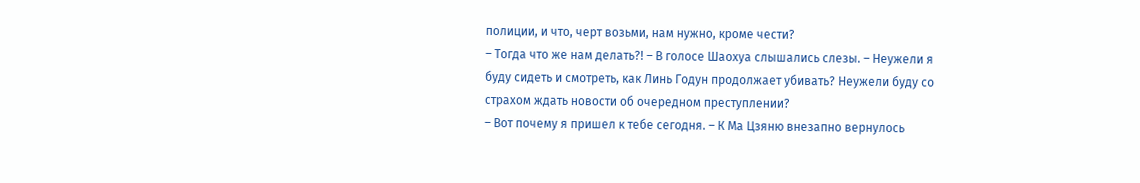полиции, и что, черт возьми, нам нужно, кроме чести?
– Тогда что же нам делать?! – В голосе Шаохуа слышались слезы. – Неужели я буду сидеть и смотреть, как Линь Годун продолжает убивать? Неужели буду со страхом ждать новости об очередном преступлении?
– Вот почему я пришел к тебе сегодня. – К Ма Цзяню внезапно вернулось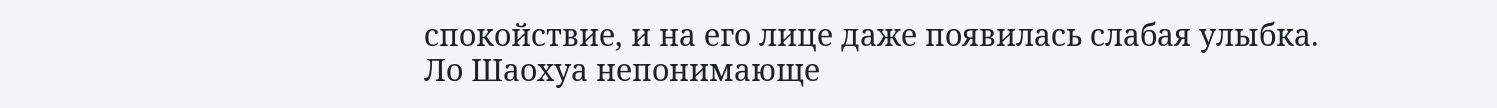спокойствие, и на его лице даже появилась слабая улыбка.
Ло Шаохуа непонимающе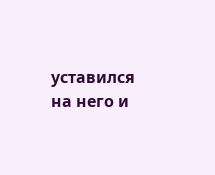уставился на него и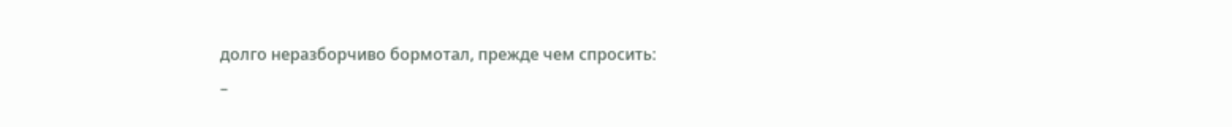долго неразборчиво бормотал, прежде чем спросить:
–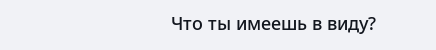Что ты имеешь в виду?